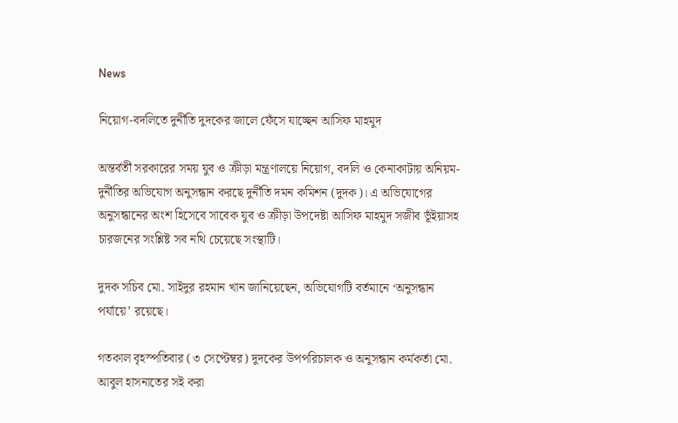News

নিয়োগ-বদলিতে দুর্নীতি দুদকের জালে ফেঁসে যাচ্ছেন আসিফ মাহমুদ

অন্তর্বর্তী সরকারের সময় যুব ও ক্রীড়া মন্ত্রণালয়ে নিয়োগ, বদলি ও কেনাকাটায় অনিয়ম-দুর্নীতির অভিযোগ অনুসন্ধান করছে দুর্নীতি দমন কমিশন (দুদক)। এ অভিযোগের অনুসন্ধানের অংশ হিসেবে সাবেক যুব ও ক্রীড়া উপদেষ্টা আসিফ মাহমুদ সজীব ভূঁইয়াসহ চারজনের সংশ্লিষ্ট সব নথি চেয়েছে সংস্থাটি।

দুদক সচিব মো. সাইদুর রহমান খান জানিয়েছেন, অভিযোগটি বর্তমানে ‘অনুসন্ধান পর্যায়ে’ রয়েছে।

গতকাল বৃহস্পতিবার (৩ সেপ্টেম্বর) দুদকের উপপরিচালক ও অনুসন্ধান কর্মকর্তা মো. আবুল হাসনাতের সই করা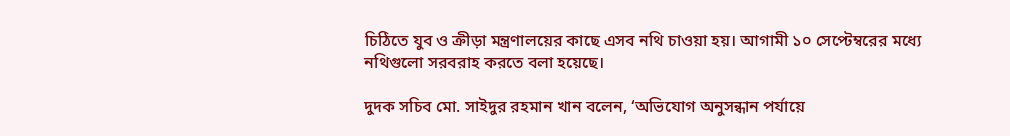চিঠিতে যুব ও ক্রীড়া মন্ত্রণালয়ের কাছে এসব নথি চাওয়া হয়। আগামী ১০ সেপ্টেম্বরের মধ্যে নথিগুলো সরবরাহ করতে বলা হয়েছে।

দুদক সচিব মো. সাইদুর রহমান খান বলেন, ‘অভিযোগ অনুসন্ধান পর্যায়ে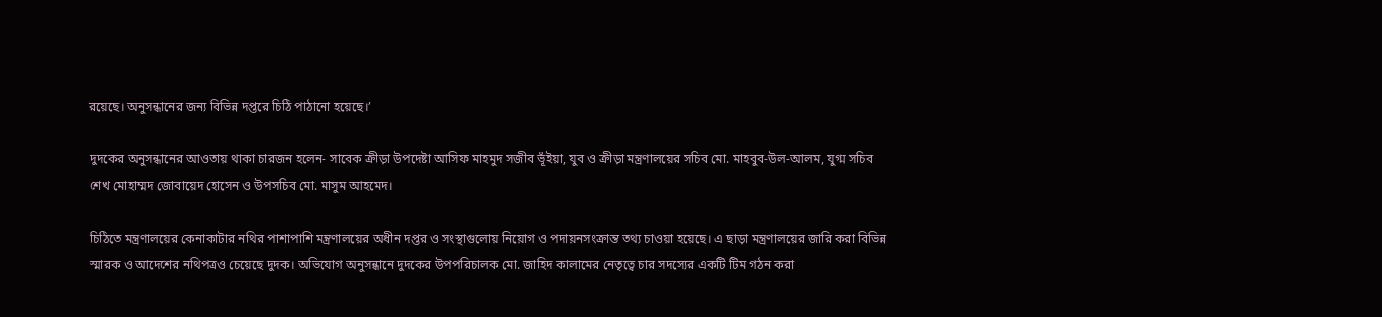রয়েছে। অনুসন্ধানের জন্য বিভিন্ন দপ্তরে চিঠি পাঠানো হয়েছে।’

দুদকের অনুসন্ধানের আওতায় থাকা চারজন হলেন- সাবেক ক্রীড়া উপদেষ্টা আসিফ মাহমুদ সজীব ভূঁইয়া, যুব ও ক্রীড়া মন্ত্রণালয়ের সচিব মো. মাহবুব-উল-আলম, যুগ্ম সচিব শেখ মোহাম্মদ জোবায়েদ হোসেন ও উপসচিব মো. মাসুম আহমেদ।

চিঠিতে মন্ত্রণালয়ের কেনাকাটার নথির পাশাপাশি মন্ত্রণালয়ের অধীন দপ্তর ও সংস্থাগুলোয় নিয়োগ ও পদায়নসংক্রান্ত তথ্য চাওয়া হয়েছে। এ ছাড়া মন্ত্রণালয়ের জারি করা বিভিন্ন স্মারক ও আদেশের নথিপত্রও চেয়েছে দুদক। অভিযোগ অনুসন্ধানে দুদকের উপপরিচালক মো. জাহিদ কালামের নেতৃত্বে চার সদস্যের একটি টিম গঠন করা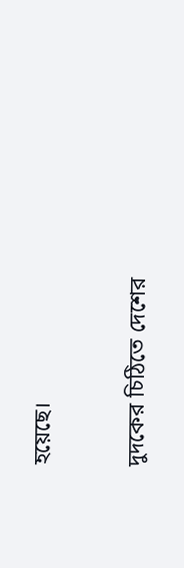হয়েছে।

দুদকের চিঠিতে দেশের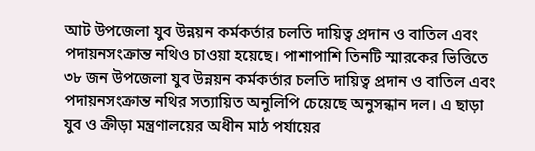আট উপজেলা যুব উন্নয়ন কর্মকর্তার চলতি দায়িত্ব প্রদান ও বাতিল এবং পদায়নসংক্রান্ত নথিও চাওয়া হয়েছে। পাশাপাশি তিনটি স্মারকের ভিত্তিতে ৩৮ জন উপজেলা যুব উন্নয়ন কর্মকর্তার চলতি দায়িত্ব প্রদান ও বাতিল এবং পদায়নসংক্রান্ত নথির সত্যায়িত অনুলিপি চেয়েছে অনুসন্ধান দল। এ ছাড়া যুব ও ক্রীড়া মন্ত্রণালয়ের অধীন মাঠ পর্যায়ের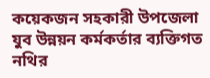কয়েকজন সহকারী উপজেলা যুব উন্নয়ন কর্মকর্তার ব্যক্তিগত নথির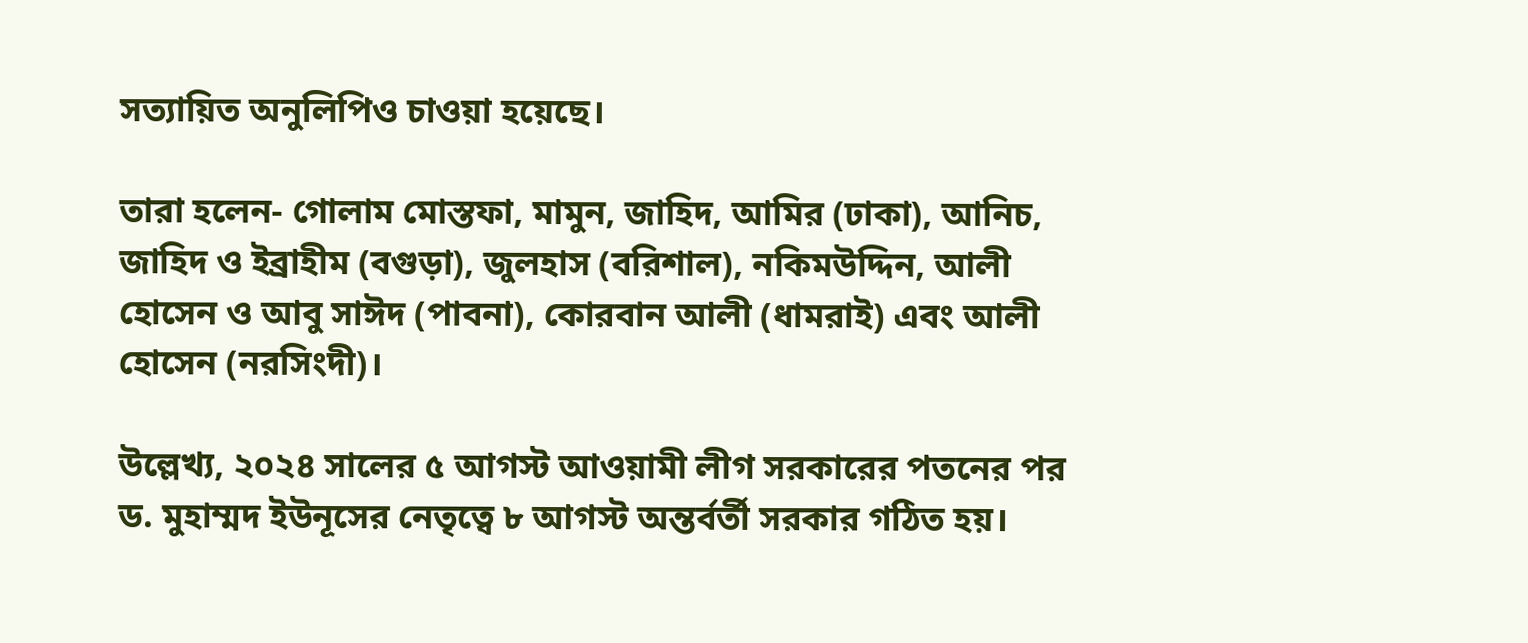সত্যায়িত অনুলিপিও চাওয়া হয়েছে।

তারা হলেন- গোলাম মোস্তফা, মামুন, জাহিদ, আমির (ঢাকা), আনিচ, জাহিদ ও ইব্রাহীম (বগুড়া), জুলহাস (বরিশাল), নকিমউদ্দিন, আলী হোসেন ও আবু সাঈদ (পাবনা), কোরবান আলী (ধামরাই) এবং আলী হোসেন (নরসিংদী)।

উল্লেখ্য, ২০২৪ সালের ৫ আগস্ট আওয়ামী লীগ সরকারের পতনের পর ড. মুহাম্মদ ইউনূসের নেতৃত্বে ৮ আগস্ট অন্তর্বর্তী সরকার গঠিত হয়।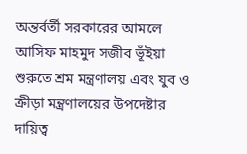অন্তর্বর্তী সরকারের আমলে আসিফ মাহমুদ সজীব ভূঁইয়া শুরুতে শ্রম মন্ত্রণালয় এবং যুব ও ক্রীড়া মন্ত্রণালয়ের উপদেষ্টার দায়িত্ব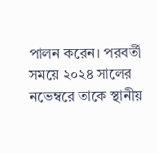পালন করেন। পরবর্তী সময়ে ২০২৪ সালের নভেম্বরে তাকে স্থানীয়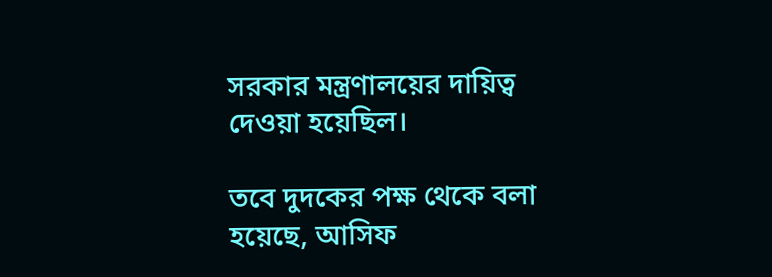সরকার মন্ত্রণালয়ের দায়িত্ব দেওয়া হয়েছিল।

তবে দুদকের পক্ষ থেকে বলা হয়েছে, আসিফ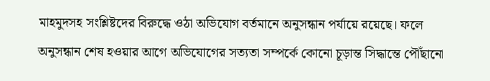মাহমুদসহ সংশ্লিষ্টদের বিরুদ্ধে ওঠা অভিযোগ বর্তমানে অনুসন্ধান পর্যায়ে রয়েছে। ফলে অনুসন্ধান শেষ হওয়ার আগে অভিযোগের সত্যতা সম্পর্কে কোনো চূড়ান্ত সিদ্ধান্তে পৌঁছানো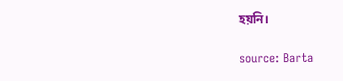হয়নি।

source: Barta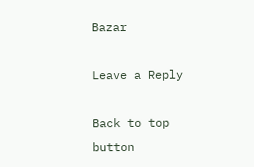Bazar

Leave a Reply

Back to top button